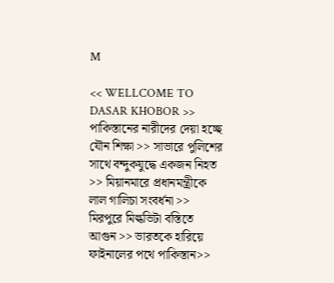M

<< WELLCOME TO DASAR KHOBOR >> পাকিস্তানের নারীদের দেয়া হচ্ছে যৌন শিক্ষা >> সাভারে পুলিশের সাথে বন্দুকযুদ্ধে একজন নিহত >> মিয়ানমারে প্রধানমন্ত্রীকে লাল গালিচা সংবর্ধনা >> মিরপুরে মিল্কভিটা বস্তিতে আগুন >> ভারতকে হারিয়ে ফাইনালের পথে পাকিস্তান>>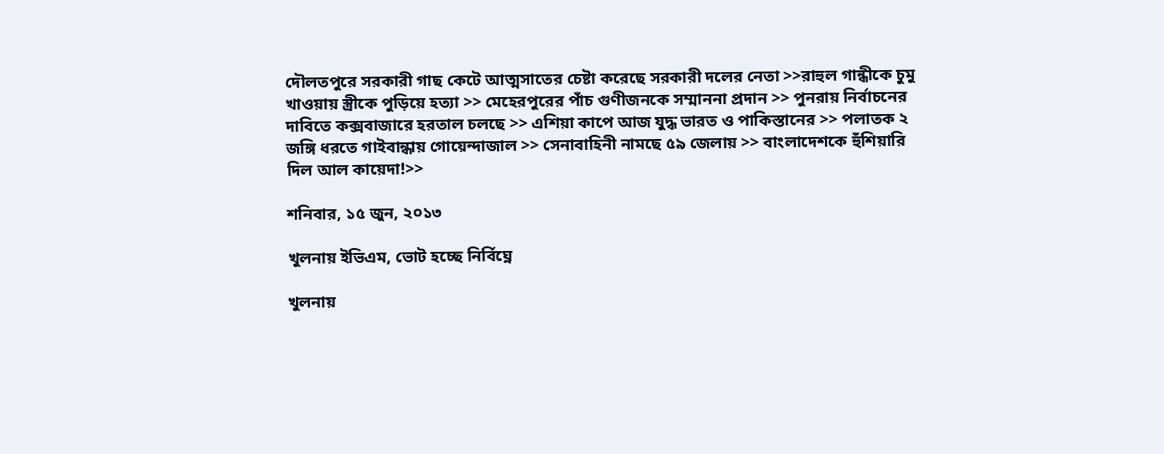দৌলতপুরে সরকারী গাছ কেটে আত্মসাতের চেষ্টা করেছে সরকারী দলের নেতা >>রাহুল গান্ধীকে চুমু খাওয়ায় স্ত্রীকে পুড়িয়ে হত্যা >> মেহেরপুরের পাঁচ গুণীজনকে সম্মাননা প্রদান >> পুনরায় নির্বাচনের দাবিতে কক্সবাজারে হরতাল চলছে >> এশিয়া কাপে আজ যুদ্ধ ভারত ও পাকিস্তানের >> পলাতক ২ জঙ্গি ধরতে গাইবান্ধায় গোয়েন্দাজাল >> সেনাবাহিনী নামছে ৫৯ জেলায় >> বাংলাদেশকে হুঁশিয়ারি দিল আল কায়েদা!>>

শনিবার, ১৫ জুন, ২০১৩

খুলনায় ইভিএম, ভোট হচ্ছে নির্বিঘ্নে

খুলনায়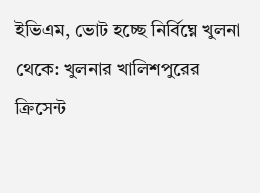ইভিএম, ভোট হচ্ছে নির্বিঘ্নে খুলনা থেকে: খুলনার খালিশপুরের ক্রিসেন্ট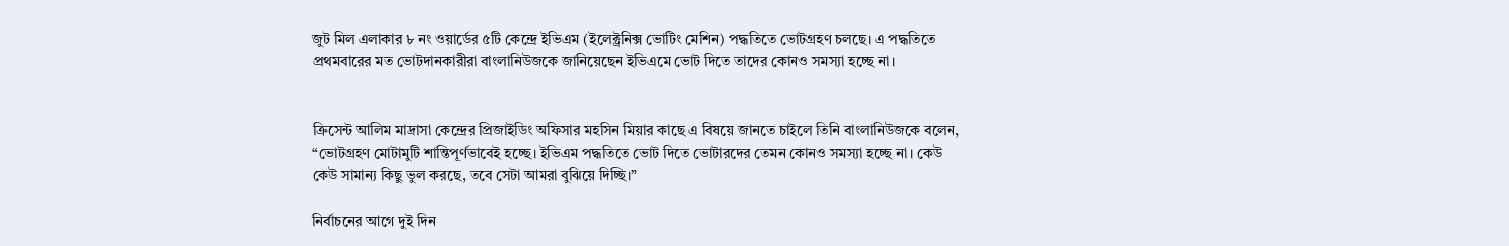জুট মিল এলাকার ৮ নং ওয়ার্ডের ৫টি কেন্দ্রে ইভিএম (ইলেক্ট্রনিক্স ভোটিং মেশিন) পদ্ধতিতে ভোটগ্রহণ চলছে। এ পদ্ধতিতে প্রথমবারের মত ভোটদানকারীরা বাংলানিউজকে জানিয়েছেন ইভিএমে ভোট দিতে তাদের কোনও সমস্যা হচ্ছে না।


ক্রিসেন্ট আলিম মাদ্রাসা কেন্দ্রের প্রিজাইডিং অফিসার মহসিন মিয়ার কাছে এ বিষয়ে জানতে চাইলে তিনি বাংলানিউজকে বলেন, “ভোটগ্রহণ মোটামুটি শান্তিপূর্ণভাবেই হচ্ছে। ইভিএম পদ্ধতিতে ভোট দিতে ভোটারদের তেমন কোনও সমস্যা হচ্ছে না। কেউ কেউ সামান্য কিছু ভুল করছে, তবে সেটা আমরা বুঝিয়ে দিচ্ছি।”

নির্বাচনের আগে দুই দিন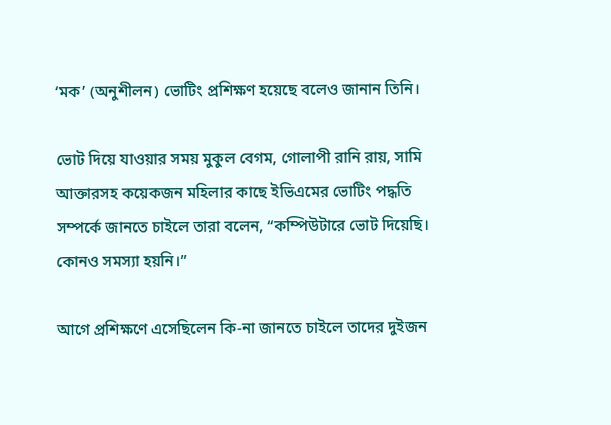‘মক’ (অনুশীলন) ভোটিং প্রশিক্ষণ হয়েছে বলেও জানান তিনি।

ভোট দিয়ে যাওয়ার সময় মুকুল বেগম, গোলাপী রানি রায়, সামি আক্তারসহ কয়েকজন মহিলার কাছে ইভিএমের ভোটিং পদ্ধতি সম্পর্কে জানতে চাইলে তারা বলেন, “কম্পিউটারে ভোট দিয়েছি। কোনও সমস্যা হয়নি।”

আগে প্রশিক্ষণে এসেছিলেন কি-না জানতে চাইলে তাদের দুইজন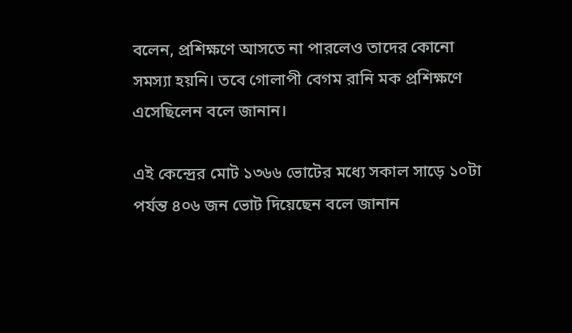বলেন, প্রশিক্ষণে আসতে না পারলেও তাদের কোনো সমস্যা হয়নি। তবে গোলাপী বেগম রানি মক প্রশিক্ষণে এসেছিলেন বলে জানান।

এই কেন্দ্রের মোট ১৩৬৬ ভোটের মধ্যে সকাল সাড়ে ১০টা পর্যন্ত ৪০৬ জন ভোট দিয়েছেন বলে জানান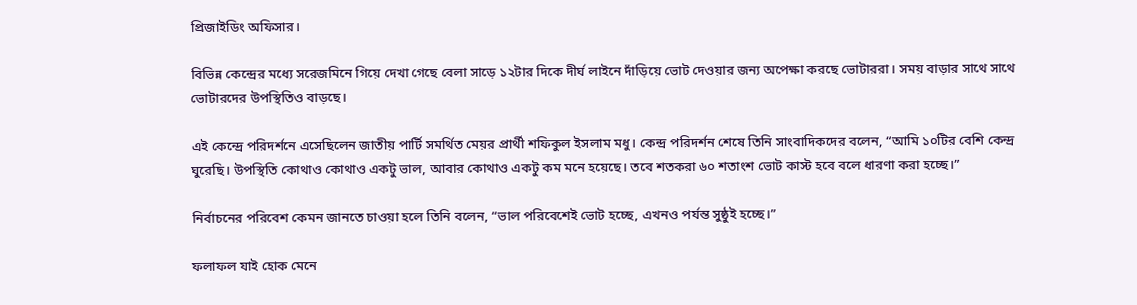প্রিজাইডিং অফিসার।

বিভিন্ন কেন্দ্রের মধ্যে সরেজমিনে গিয়ে দেখা গেছে বেলা সাড়ে ১২টার দিকে দীর্ঘ লাইনে দাঁড়িয়ে ভোট দেওয়ার জন্য অপেক্ষা করছে ভোটাররা। সময় বাড়ার সাথে সাথে ভোটারদের উপস্থিতিও বাড়ছে।

এই কেন্দ্রে পরিদর্শনে এসেছিলেন জাতীয় পার্টি সমর্থিত মেয়র প্রার্থী শফিকুল ইসলাম মধু। কেন্দ্র পরিদর্শন শেষে তিনি সাংবাদিকদের বলেন, “আমি ১০টির বেশি কেন্দ্র ঘুরেছি। উপস্থিতি কোথাও কোথাও একটু ভাল, আবার কোথাও একটু কম মনে হয়েছে। তবে শতকরা ৬০ শতাংশ ভোট কাস্ট হবে বলে ধারণা করা হচ্ছে।”

নির্বাচনের পরিবেশ কেমন জানতে চাওয়া হলে তিনি বলেন, “ভাল পরিবেশেই ভোট হচ্ছে, এখনও পর্যন্ত সুষ্ঠুই হচ্ছে।”

ফলাফল যাই হোক মেনে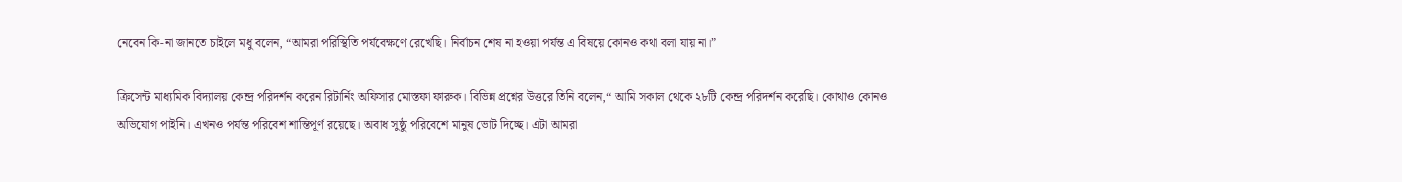নেবেন কি-না জানতে চাইলে মধু বলেন, “আমরা পরিস্থিতি পর্যবেক্ষণে রেখেছি। নির্বাচন শেষ না হওয়া পর্যন্ত এ বিষয়ে কোনও কথা বলা যায় না।”

ক্রিসেন্ট মাধ্যমিক বিদ্যালয় কেন্দ্র পরিদর্শন করেন রিটার্নিং অফিসার মোস্তফা ফারুক। বিভিন্ন প্রশ্নের উত্তরে তিনি বলেন,“ আমি সকাল থেকে ২৮টি কেন্দ্র পরিদর্শন করেছি। কোথাও কোনও অভিযোগ পাইনি। এখনও পর্যন্ত পরিবেশ শান্তিপূর্ণ রয়েছে। অবাধ সুষ্ঠু পরিবেশে মানুষ ভোট দিচ্ছে। এটা আমরা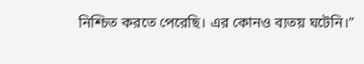নিশ্চিত করতে পেরেছি। এর কোনও ব্যতয় ঘটেনি।”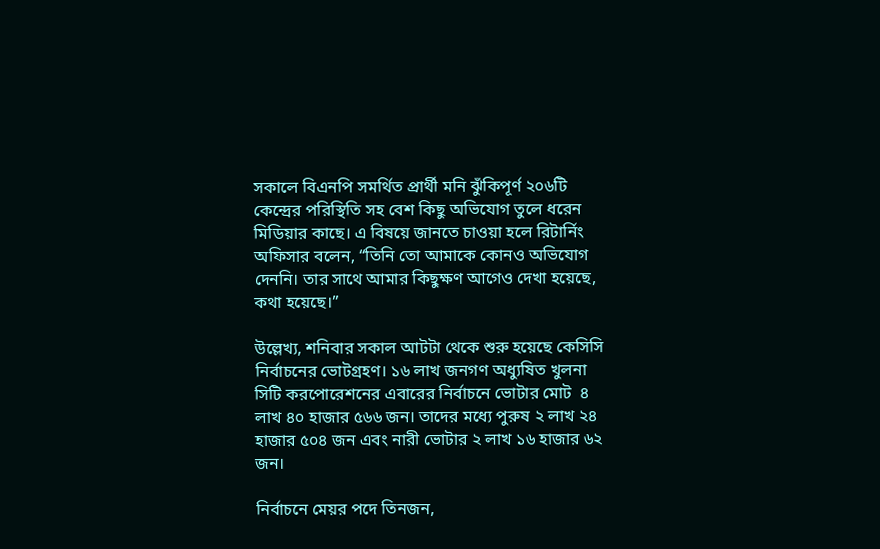সকালে বিএনপি সমর্থিত প্রার্থী মনি ঝুঁকিপূর্ণ ২০৬টি কেন্দ্রের পরিস্থিতি সহ বেশ কিছু অভিযোগ তুলে ধরেন মিডিয়ার কাছে। এ বিষয়ে জানতে চাওয়া হলে রিটার্নিং অফিসার বলেন, “তিনি তো আমাকে কোনও অভিযোগ দেননি। তার সাথে আমার কিছুক্ষণ আগেও দেখা হয়েছে, কথা হয়েছে।”

উল্লেখ্য, শনিবার সকাল আটটা থেকে শুরু হয়েছে কেসিসি নির্বাচনের ভোটগ্রহণ। ১৬ লাখ জনগণ অধ্যুষিত খুলনা সিটি করপোরেশনের এবারের নির্বাচনে ভোটার মোট  ৪ লাখ ৪০ হাজার ৫৬৬ জন। তাদের মধ্যে পুরুষ ২ লাখ ২৪ হাজার ৫০৪ জন এবং নারী ভোটার ২ লাখ ১৬ হাজার ৬২ জন।

নির্বাচনে মেয়র পদে তিনজন,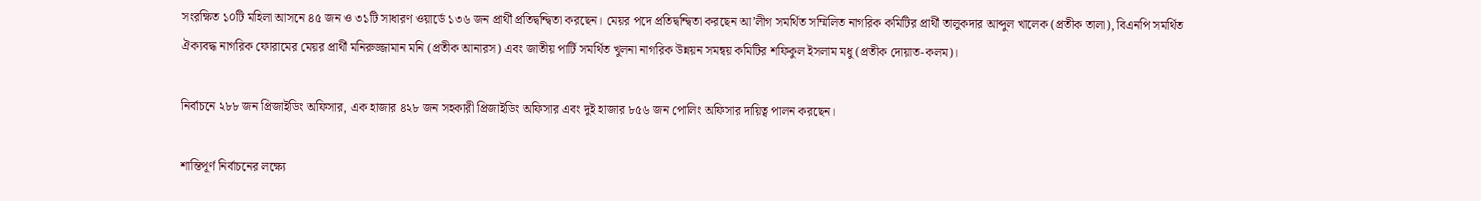সংরক্ষিত ১০টি মহিলা আসনে ৪৫ জন ও ৩১টি সাধারণ ওয়ার্ডে ১৩৬ জন প্রার্থী প্রতিদ্বন্দ্বিতা করছেন। মেয়র পদে প্রতিদ্বন্দ্বিতা করছেন আ’লীগ সমর্থিত সম্মিলিত নাগরিক কমিটির প্রার্থী তালুকদার আব্দুল খালেক (প্রতীক তালা), বিএনপি সমর্থিত ঐক্যবদ্ধ নাগরিক ফোরামের মেয়র প্রার্থী মনিরুজ্জামান মনি (প্রতীক আনারস) এবং জাতীয় পার্টি সমর্থিত খুলনা নাগরিক উন্নয়ন সমন্বয় কমিটির শফিকুল ইসলাম মধু (প্রতীক দোয়াত-কলম)।

নির্বাচনে ২৮৮ জন প্রিজাইডিং অফিসার, এক হাজার ৪২৮ জন সহকারী প্রিজাইডিং অফিসার এবং দুই হাজার ৮৫৬ জন পোলিং অফিসার দায়িত্ব পালন করছেন।

শান্তিপূর্ণ নির্বাচনের লক্ষ্যে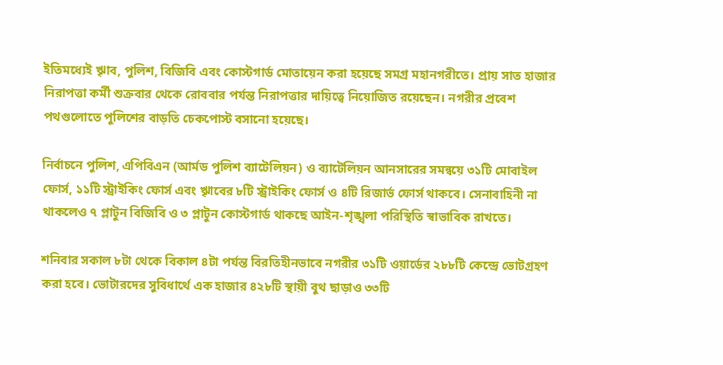ইতিমধ্যেই ৠাব, পুলিশ, বিজিবি এবং কোস্টগার্ড মোতায়েন করা হয়েছে সমগ্র মহানগরীতে। প্রায় সাত হাজার নিরাপত্তা কর্মী শুক্রবার থেকে রোববার পর্যন্ত নিরাপত্তার দায়িত্বে নিয়োজিত রয়েছেন। নগরীর প্রবেশ পথগুলোতে পুলিশের বাড়তি চেকপোস্ট বসানো হয়েছে।

নির্বাচনে পুলিশ, এপিবিএন (আর্মড পুলিশ ব্যাটেলিয়ন) ও ব্যাটেলিয়ন আনসারের সমন্বয়ে ৩১টি মোবাইল ফোর্স, ১১টি স্ট্রাইকিং ফোর্স এবং ৠাবের ৮টি স্ট্রাইকিং ফোর্স ও ৪টি রিজার্ভ ফোর্স থাকবে। সেনাবাহিনী না থাকলেও ৭ প্লাটুন বিজিবি ও ৩ প্লাটুন কোস্টগার্ড থাকছে আইন-শৃঙ্খলা পরিস্থিতি স্বাভাবিক রাখতে।

শনিবার সকাল ৮টা থেকে বিকাল ৪টা পর্যন্ত বিরতিহীনভাবে নগরীর ৩১টি ওয়ার্ডের ২৮৮টি কেন্দ্রে ভোটগ্রহণ করা হবে। ভোটারদের সুবিধার্থে এক হাজার ৪২৮টি স্থায়ী বুথ ছাড়াও ৩৩টি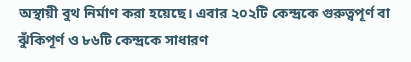অস্থায়ী বুথ নির্মাণ করা হয়েছে। এবার ২০২টি কেন্দ্রকে গুরুত্বপূর্ণ বা ঝুঁকিপূর্ণ ও ৮৬টি কেন্দ্রকে সাধারণ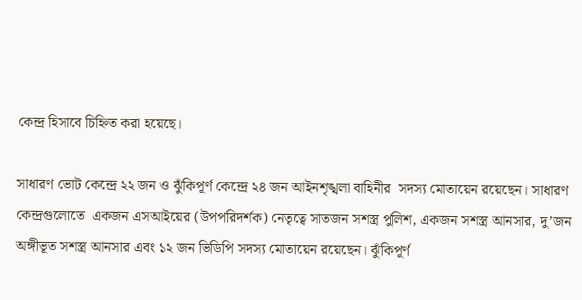কেন্দ্র হিসাবে চিহ্নিত করা হয়েছে।

সাধারণ ভোট কেন্দ্রে ২২ জন ও ঝুঁকিপূর্ণ কেন্দ্রে ২৪ জন আইনশৃঙ্খলা বাহিনীর  সদস্য মোতায়েন রয়েছেন। সাধারণ কেন্দ্রগুলোতে  একজন এসআইয়ের (উপপরিদর্শক) নেতৃত্বে সাতজন সশস্ত্র পুলিশ, একজন সশস্ত্র আনসার, দু’জন অঙ্গীভূত সশস্ত্র আনসার এবং ১২ জন ভিডিপি সদস্য মোতায়েন রয়েছেন। ঝুঁকিপূর্ণ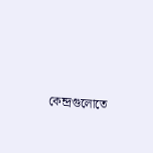কেন্দ্রগুলোতে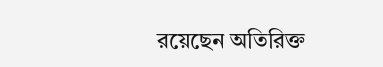রয়েছেন অতিরিক্ত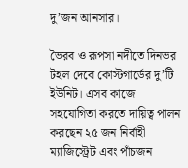দু’জন আনসার।

ভৈরব ও রূপসা নদীতে দিনভর টহল দেবে কোস্টগার্ডের দু’টি ইউনিট। এসব কাজে সহযোগিতা করতে দায়িত্ব পালন করছেন ২৫ জন নির্বাহী ম্যাজিস্ট্রেট এবং পাঁচজন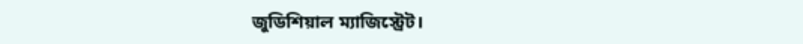জুডিশিয়াল ম্যাজিস্ট্রেট।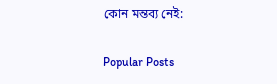কোন মন্তব্য নেই:

Popular Posts